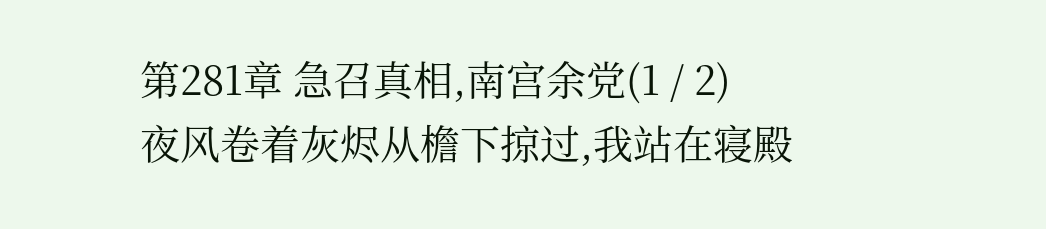第281章 急召真相,南宫余党(1 / 2)
夜风卷着灰烬从檐下掠过,我站在寝殿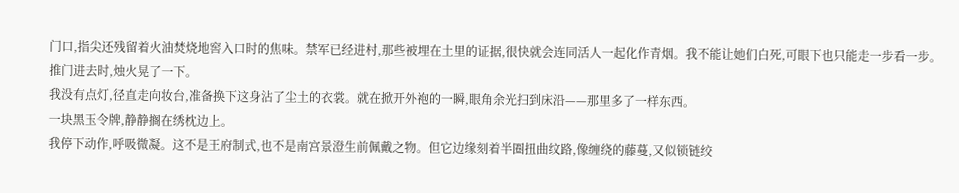门口,指尖还残留着火油焚烧地窖入口时的焦味。禁军已经进村,那些被埋在土里的证据,很快就会连同活人一起化作青烟。我不能让她们白死,可眼下也只能走一步看一步。
推门进去时,烛火晃了一下。
我没有点灯,径直走向妆台,准备换下这身沾了尘土的衣裳。就在掀开外袍的一瞬,眼角余光扫到床沿——那里多了一样东西。
一块黑玉令牌,静静搁在绣枕边上。
我停下动作,呼吸微凝。这不是王府制式,也不是南宫景澄生前佩戴之物。但它边缘刻着半圈扭曲纹路,像缠绕的藤蔓,又似锁链绞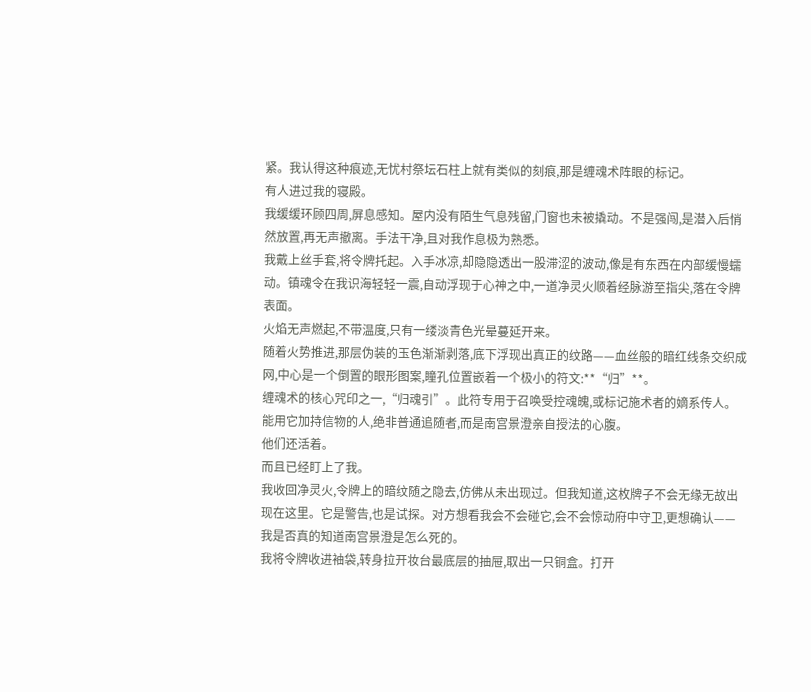紧。我认得这种痕迹,无忧村祭坛石柱上就有类似的刻痕,那是缠魂术阵眼的标记。
有人进过我的寝殿。
我缓缓环顾四周,屏息感知。屋内没有陌生气息残留,门窗也未被撬动。不是强闯,是潜入后悄然放置,再无声撤离。手法干净,且对我作息极为熟悉。
我戴上丝手套,将令牌托起。入手冰凉,却隐隐透出一股滞涩的波动,像是有东西在内部缓慢蠕动。镇魂令在我识海轻轻一震,自动浮现于心神之中,一道净灵火顺着经脉游至指尖,落在令牌表面。
火焰无声燃起,不带温度,只有一缕淡青色光晕蔓延开来。
随着火势推进,那层伪装的玉色渐渐剥落,底下浮现出真正的纹路——血丝般的暗红线条交织成网,中心是一个倒置的眼形图案,瞳孔位置嵌着一个极小的符文:**“归”**。
缠魂术的核心咒印之一,“归魂引”。此符专用于召唤受控魂魄,或标记施术者的嫡系传人。能用它加持信物的人,绝非普通追随者,而是南宫景澄亲自授法的心腹。
他们还活着。
而且已经盯上了我。
我收回净灵火,令牌上的暗纹随之隐去,仿佛从未出现过。但我知道,这枚牌子不会无缘无故出现在这里。它是警告,也是试探。对方想看我会不会碰它,会不会惊动府中守卫,更想确认——我是否真的知道南宫景澄是怎么死的。
我将令牌收进袖袋,转身拉开妆台最底层的抽屉,取出一只铜盒。打开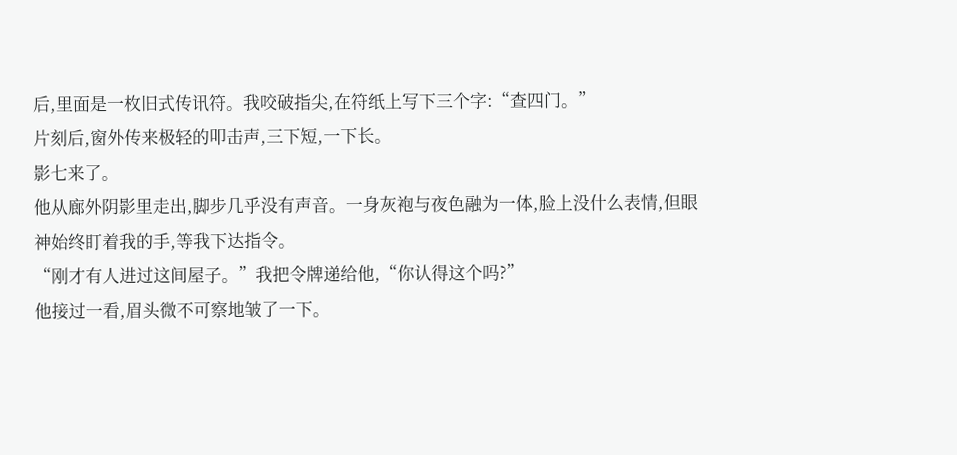后,里面是一枚旧式传讯符。我咬破指尖,在符纸上写下三个字:“查四门。”
片刻后,窗外传来极轻的叩击声,三下短,一下长。
影七来了。
他从廊外阴影里走出,脚步几乎没有声音。一身灰袍与夜色融为一体,脸上没什么表情,但眼神始终盯着我的手,等我下达指令。
“刚才有人进过这间屋子。”我把令牌递给他,“你认得这个吗?”
他接过一看,眉头微不可察地皱了一下。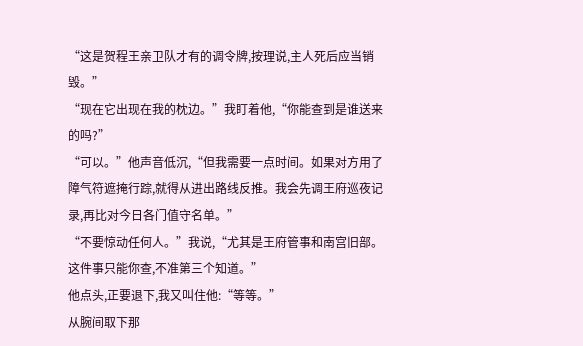“这是贺程王亲卫队才有的调令牌,按理说,主人死后应当销毁。”
“现在它出现在我的枕边。”我盯着他,“你能查到是谁送来的吗?”
“可以。”他声音低沉,“但我需要一点时间。如果对方用了障气符遮掩行踪,就得从进出路线反推。我会先调王府巡夜记录,再比对今日各门值守名单。”
“不要惊动任何人。”我说,“尤其是王府管事和南宫旧部。这件事只能你查,不准第三个知道。”
他点头,正要退下,我又叫住他:“等等。”
从腕间取下那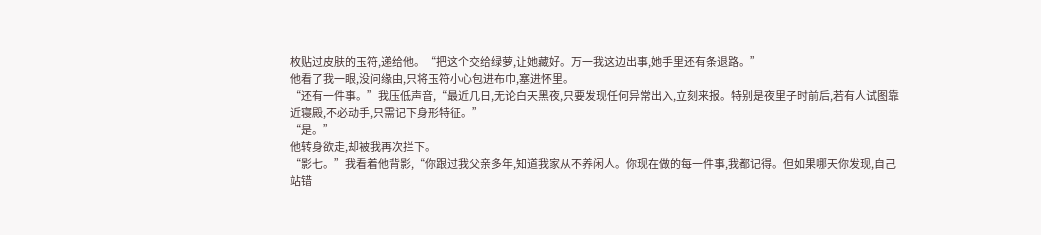枚贴过皮肤的玉符,递给他。“把这个交给绿萝,让她藏好。万一我这边出事,她手里还有条退路。”
他看了我一眼,没问缘由,只将玉符小心包进布巾,塞进怀里。
“还有一件事。”我压低声音,“最近几日,无论白天黑夜,只要发现任何异常出入,立刻来报。特别是夜里子时前后,若有人试图靠近寝殿,不必动手,只需记下身形特征。”
“是。”
他转身欲走,却被我再次拦下。
“影七。”我看着他背影,“你跟过我父亲多年,知道我家从不养闲人。你现在做的每一件事,我都记得。但如果哪天你发现,自己站错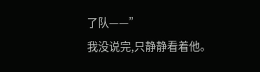了队——”
我没说完,只静静看着他。